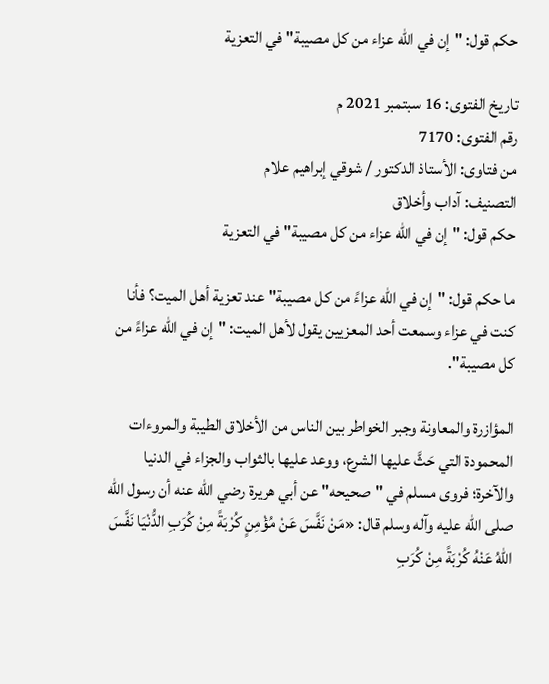حكم قول: "إن في الله عزاء من كل مصيبة" في التعزية

تاريخ الفتوى: 16 سبتمبر 2021 م
رقم الفتوى: 7170
من فتاوى: الأستاذ الدكتور / شوقي إبراهيم علام
التصنيف: آداب وأخلاق
حكم قول: "إن في الله عزاء من كل مصيبة" في التعزية

ما حكم قول: "إن في الله عزاءً من كل مصيبة" عند تعزية أهل الميت؟ فأنا كنت في عزاء وسمعت أحد المعزيين يقول لأهل الميت: "إن في الله عزاءً من كل مصيبة".

المؤازرة والمعاونة وجبر الخواطر بين الناس من الأخلاق الطيبة والمروءات المحمودة التي حَثَّ عليها الشرع، ووعد عليها بالثواب والجزاء في الدنيا والآخرة؛ فروى مسلم في "صحيحه" عن أبي هريرة رضي الله عنه أن رسول الله صلى الله عليه وآله وسلم قال: «مَنْ نَفَّسَ عَنْ مُؤْمِنٍ كُرْبَةً مِنْ كُرَبِ الدُّنْيَا نَفَّسَ اللهُ عَنْهُ كُرْبَةً مِنْ كُرَبِ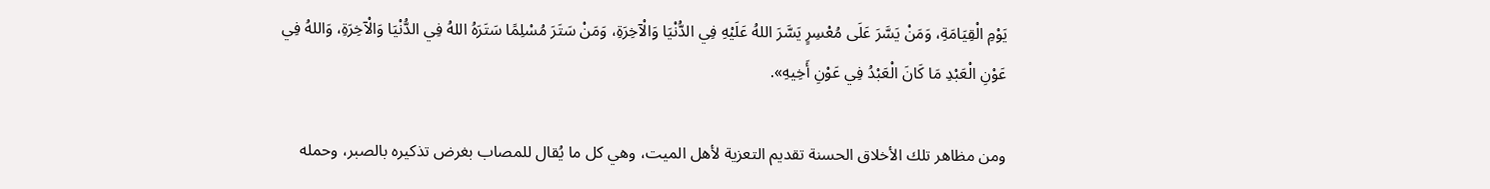يَوْمِ الْقِيَامَةِ، وَمَنْ يَسَّرَ عَلَى مُعْسِرٍ يَسَّرَ اللهُ عَلَيْهِ فِي الدُّنْيَا وَالْآخِرَةِ، وَمَنْ سَتَرَ مُسْلِمًا سَتَرَهُ اللهُ فِي الدُّنْيَا وَالْآخِرَةِ، وَاللهُ فِي عَوْنِ الْعَبْدِ مَا كَانَ الْعَبْدُ فِي عَوْنِ أَخِيهِ».

ومن مظاهر تلك الأخلاق الحسنة تقديم التعزية لأهل الميت، وهي كل ما يُقال للمصاب بغرض تذكيره بالصبر، وحمله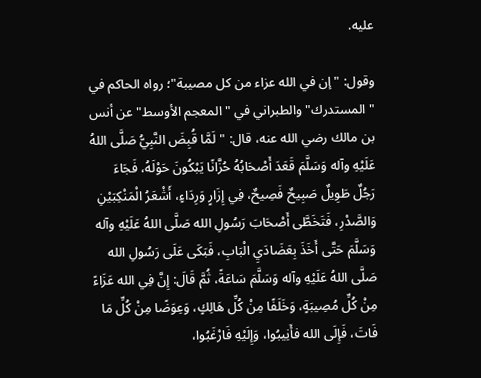عليه.

وقول: "إن في الله عزاء من كل مصيبة"؛ رواه الحاكم في "المستدرك" والطبراني في "المعجم الأوسط" عن أنس بن مالك رضي الله عنه، قال: "لَمَّا قُبِضَ النَّبِيُّ صَلَّى اللهُ عَلَيْهِ وآله وَسَلَّمَ قَعَدَ أَصْحَابُهُ حُزَّانًا يَبْكُونَ حَوْلَهُ، فَجَاءَ رَجُلٌ طَوِيلٌ صَبِيحٌ فَصِيحٌ، فِي إِزَارٍ وَرِدَاءٍ، أَشْعَرُ الْمَنْكِبَيْنِ وَالصَّدْرِ، فَتَخَطَّى أَصْحَابَ رَسُولِ الله صَلَّى اللهُ عَلَيْهِ وآله وَسَلَّمَ حَتَّى أَخَذَ بِعَضَادَيِ الْبَابِ، فَبَكَى عَلَى رَسُولِ الله صَلَّى اللهُ عَلَيْهِ وآله وَسَلَّمَ سَاعَةً، ثُمَّ قَالَ: إِنَّ فِي الله عَزَاءً مِنْ كُلِّ مُصِيبَةٍ، وَخَلَفًا مِنْ كُلِّ هَالِكٍ، وَعِوَضًا مِنْ كُلِّ مَا فَاتَ، فَإِلَى الله فأَنِيبُوا، وَإِلَيْهِ فَارْغَبُوا،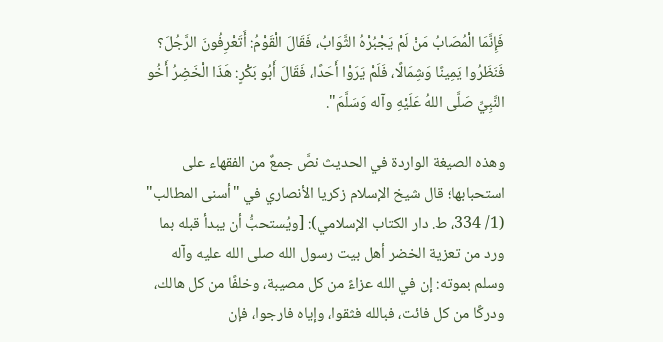فَإِنَّمَا الْمُصَابُ مَنْ لَمْ يَجْبُرْهُ الثَّوَابُ، فَقَالَ الْقَوْمُ: أَتَعْرِفُونَ الرَّجُلَ؟ فَنَظَرُوا يَمِينًا وَشِمَالًا، فَلَمْ يَرَوْا أَحَدًا، فَقَالَ أَبُو بَكْرٍ: هَذَا الْخَضِرُ أَخُو النَّبِيِّ صَلَّى اللهُ عَلَيْهِ وآله وَسَلَّمَ".

وهذه الصيغة الواردة في الحديث نصَّ جمعٌ من الفقهاء على استحبابها؛ قال شيخ الإسلام زكريا الأنصاري في "أسنى المطالب" (1/ 334، ط. دار الكتاب الإسلامي): [ويُستحبُّ أن يبدأ قبله بما ورد من تعزية الخضر أهل بيت رسول الله صلى الله عليه وآله وسلم بموته: إن في الله عزاءً من كل مصيبة، وخلفًا من كل هالك، ودركًا من كل فائت، فبالله فثقوا، وإياه فارجوا، فإن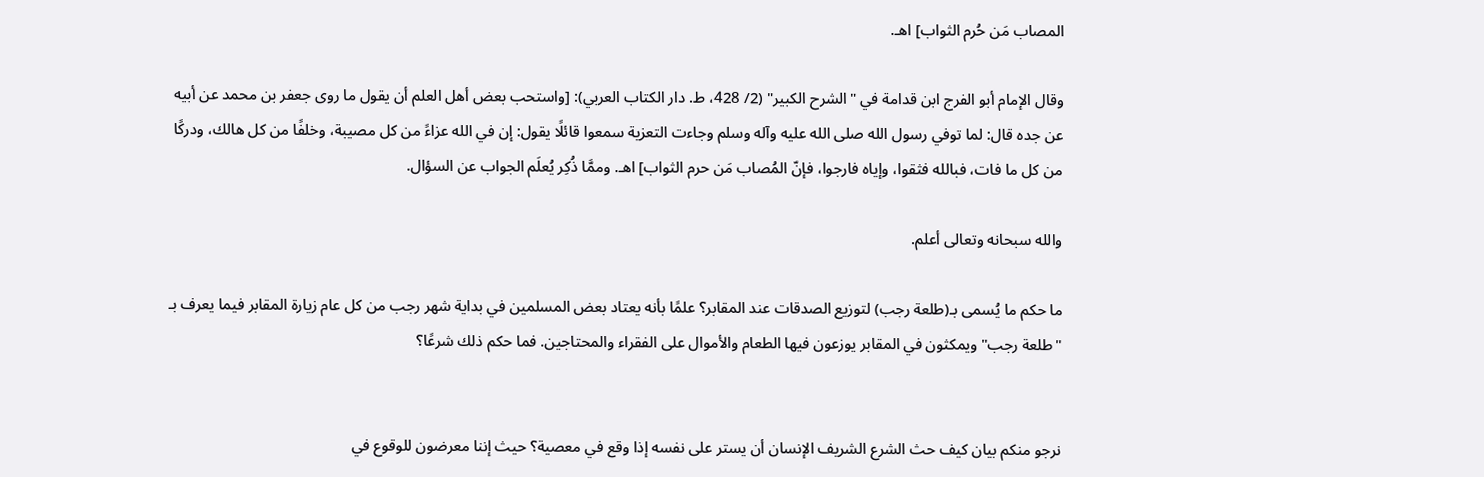المصاب مَن حُرم الثواب] اهـ.

وقال الإمام أبو الفرج ابن قدامة في "الشرح الكبير" (2/ 428، ط. دار الكتاب العربي): [واستحب بعض أهل العلم أن يقول ما روى جعفر بن محمد عن أبيه عن جده قال: لما توفي رسول الله صلى الله عليه وآله وسلم وجاءت التعزية سمعوا قائلًا يقول: إن في الله عزاءً من كل مصيبة، وخلفًا من كل هالك، ودركًا من كل ما فات، فبالله فثقوا، وإياه فارجوا، فإنّ المُصاب مَن حرم الثواب] اهـ. وممَّا ذُكِر يُعلَم الجواب عن السؤال.

والله سبحانه وتعالى أعلم.

ما حكم ما يُسمى بـ(طلعة رجب) لتوزيع الصدقات عند المقابر؟ علمًا بأنه يعتاد بعض المسلمين في بداية شهر رجب من كل عام زيارة المقابر فيما يعرف بـ "طلعة رجب" ويمكثون في المقابر يوزعون فيها الطعام والأموال على الفقراء والمحتاجين. فما حكم ذلك شرعًا؟


نرجو منكم بيان كيف حث الشرع الشريف الإنسان أن يستر على نفسه إذا وقع في معصية؟ حيث إننا معرضون للوقوع في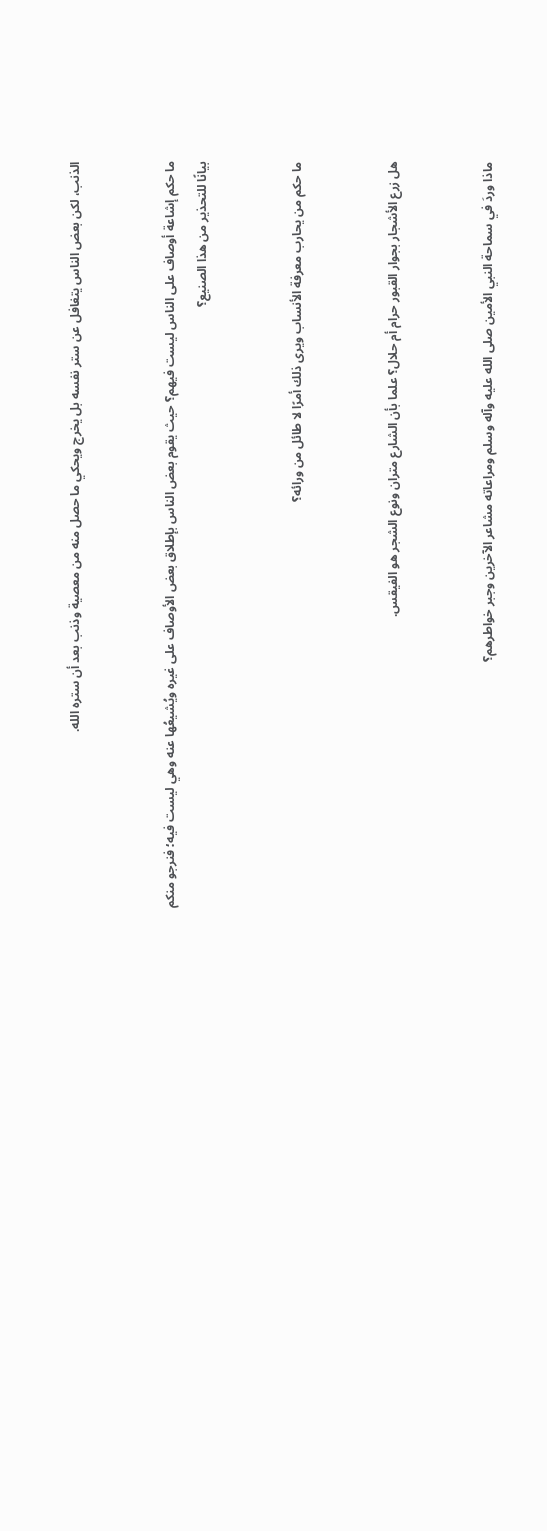الذنب، لكن بعض الناس يتغافل عن ستر نفسه بل يخرج ويحكي ما حصل منه من معصية وذنب بعد أن ستره الله.


ما حكم إشاعة أوصاف على الناس ليست فيهم؟ حيث يقوم بعض الناس بإطلاق بعض الأوصاف على غيره ويُشيعُها عنه وهي ليست فيه؛ فنرجو منكم بيانًا للتحذير من هذا الصنيع؟


ما حكم من يحارب معرفة الأنساب ويرى ذلك أمرًا لا طائل من ورائه؟


هل زرع الأشجار بجوار القبور حرام أم حلال؟ علما بأن الشارع متران ونوع الشجر هو الفيقس.


ماذا وردَ في سماحة النبي الأمين صلى الله عليه وآله وسلم ومراعاته مشاعر الآخرين وجبر خواطرهم؟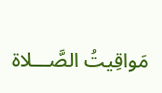مَواقِيتُ الصَّـــلاة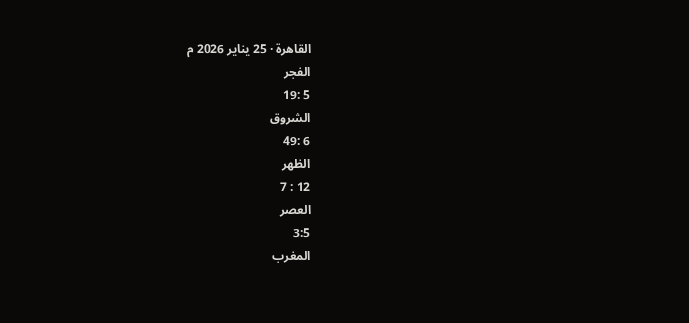القاهرة · 25 يناير 2026 م
الفجر
5 :19
الشروق
6 :49
الظهر
12 : 7
العصر
3:5
المغرب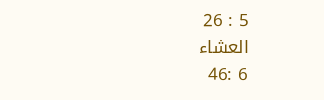5 : 26
العشاء
6 :46